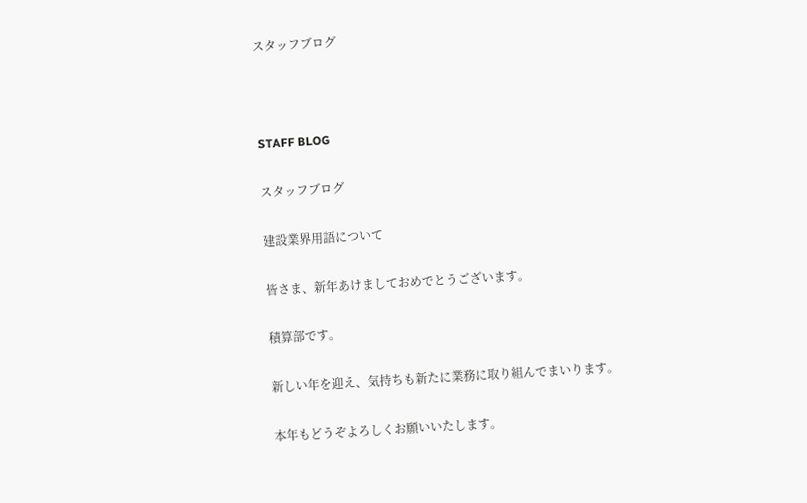スタッフブログ



STAFF BLOG

スタッフブログ

建設業界用語について

皆さま、新年あけましておめでとうございます。

積算部です。

新しい年を迎え、気持ちも新たに業務に取り組んでまいります。

本年もどうぞよろしくお願いいたします。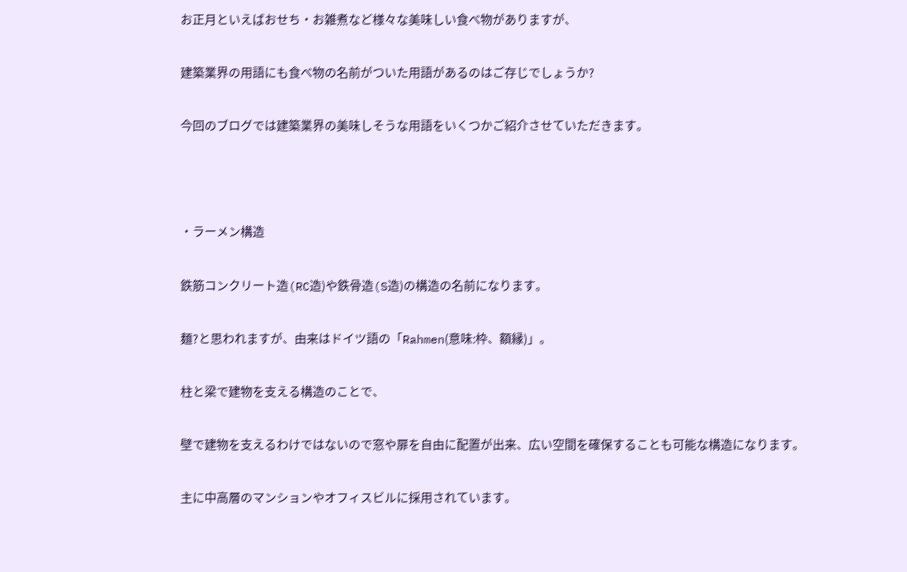お正月といえばおせち・お雑煮など様々な美味しい食べ物がありますが、

建築業界の用語にも食べ物の名前がついた用語があるのはご存じでしょうか?

今回のブログでは建築業界の美味しそうな用語をいくつかご紹介させていただきます。



・ラーメン構造

鉄筋コンクリート造(RC造)や鉄骨造(S造)の構造の名前になります。

麺?と思われますが、由来はドイツ語の「Rahmen(意味:枠、額縁)」。

柱と梁で建物を支える構造のことで、

壁で建物を支えるわけではないので窓や扉を自由に配置が出来、広い空間を確保することも可能な構造になります。

主に中高層のマンションやオフィスビルに採用されています。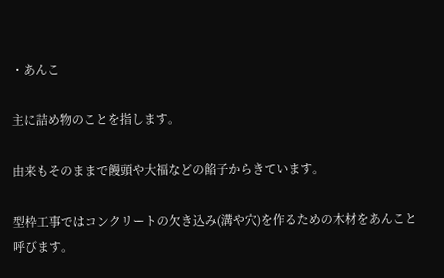・あんこ

主に詰め物のことを指します。

由来もそのままで饅頭や大福などの餡子からきています。

型枠工事ではコンクリートの欠き込み(溝や穴)を作るための木材をあんこと呼びます。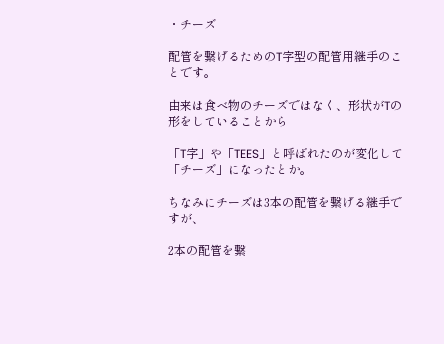・チーズ

配管を繋げるためのT字型の配管用継手のことです。

由来は食べ物のチーズではなく、形状がTの形をしていることから

「T字」や「TEES」と呼ばれたのが変化して「チーズ」になったとか。

ちなみにチーズは3本の配管を繋げる継手ですが、

2本の配管を繋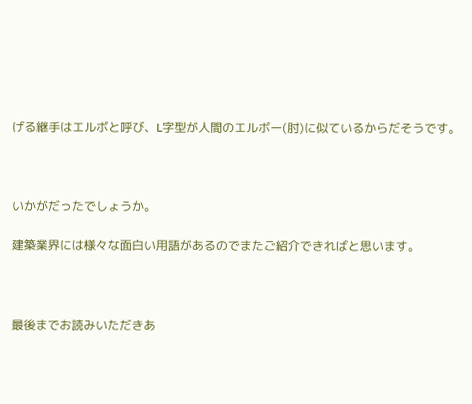げる継手はエルボと呼び、L字型が人間のエルボー(肘)に似ているからだそうです。



いかがだったでしょうか。

建築業界には様々な面白い用語があるのでまたご紹介できればと思います。



最後までお読みいただきあ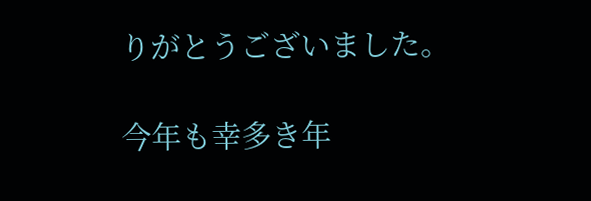りがとうございました。

今年も幸多き年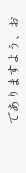でありますよう、お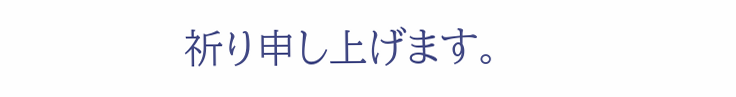祈り申し上げます。